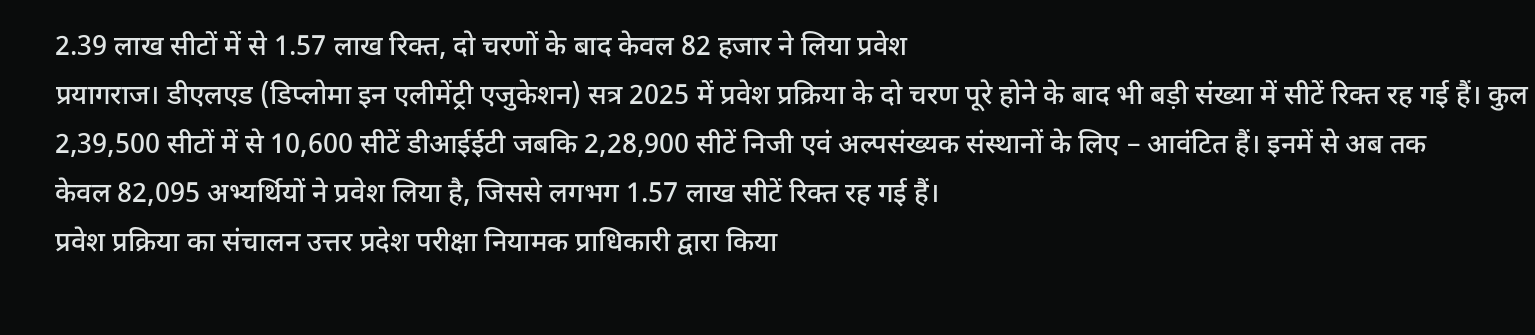2.39 लाख सीटों में से 1.57 लाख रिक्त, दो चरणों के बाद केवल 82 हजार ने लिया प्रवेश
प्रयागराज। डीएलएड (डिप्लोमा इन एलीमेंट्री एजुकेशन) सत्र 2025 में प्रवेश प्रक्रिया के दो चरण पूरे होने के बाद भी बड़ी संख्या में सीटें रिक्त रह गई हैं। कुल 2,39,500 सीटों में से 10,600 सीटें डीआईईटी जबकि 2,28,900 सीटें निजी एवं अल्पसंख्यक संस्थानों के लिए – आवंटित हैं। इनमें से अब तक
केवल 82,095 अभ्यर्थियों ने प्रवेश लिया है, जिससे लगभग 1.57 लाख सीटें रिक्त रह गई हैं।
प्रवेश प्रक्रिया का संचालन उत्तर प्रदेश परीक्षा नियामक प्राधिकारी द्वारा किया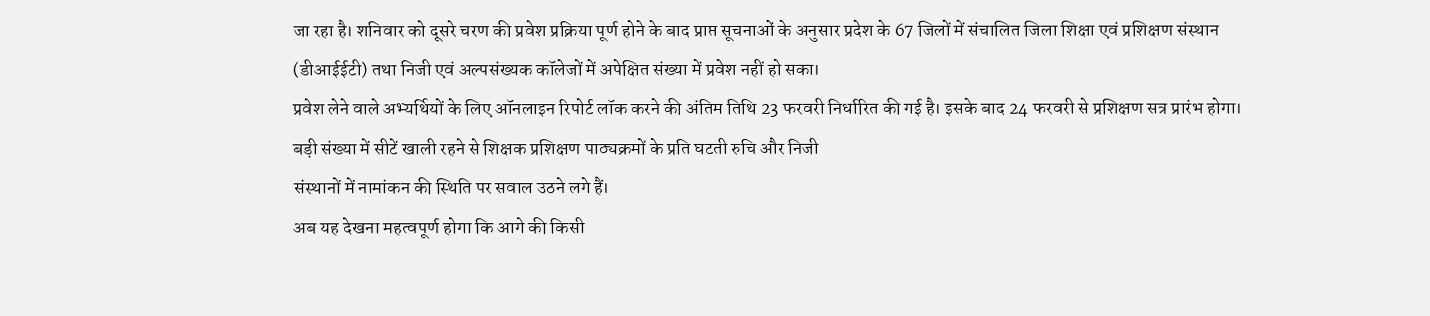जा रहा है। शनिवार को दूसरे चरण की प्रवेश प्रक्रिया पूर्ण होने के बाद प्राप्त सूचनाओं के अनुसार प्रदेश के 67 जिलों में संचालित जिला शिक्षा एवं प्रशिक्षण संस्थान
(डीआईईटी) तथा निजी एवं अल्पसंख्यक कॉलेजों में अपेक्षित संख्या में प्रवेश नहीं हो सका।
प्रवेश लेने वाले अभ्यर्थियों के लिए ऑनलाइन रिपोर्ट लॉक करने की अंतिम तिथि 23 फरवरी निर्धारित की गई है। इसके बाद 24 फरवरी से प्रशिक्षण सत्र प्रारंभ होगा।
बड़ी संख्या में सीटें खाली रहने से शिक्षक प्रशिक्षण पाठ्यक्रमों के प्रति घटती रुचि और निजी
संस्थानों में नामांकन की स्थिति पर सवाल उठने लगे हैं।
अब यह देखना महत्वपूर्ण होगा कि आगे की किसी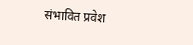संभावित प्रवेश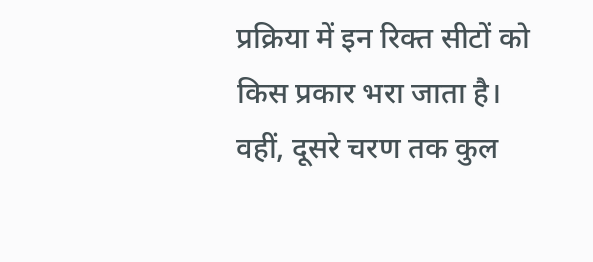प्रक्रिया में इन रिक्त सीटों को किस प्रकार भरा जाता है। वहीं, दूसरे चरण तक कुल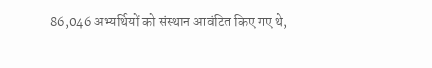86,046 अभ्यर्थियों को संस्थान आवंटित किए गए थे,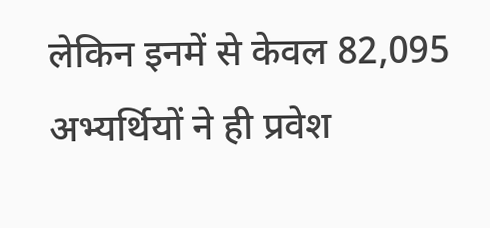लेकिन इनमें से केवल 82,095 अभ्यर्थियों ने ही प्रवेश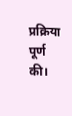प्रक्रिया पूर्ण की।